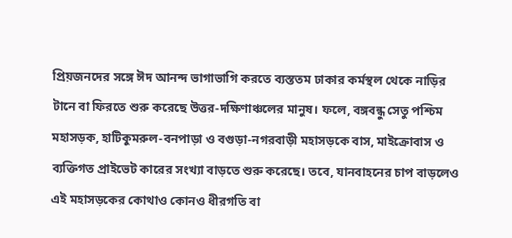প্রিয়জনদের সঙ্গে ঈদ আনন্দ ভাগাভাগি করতে ব্যস্ততম ঢাকার কর্মস্থল থেকে নাড়ির টানে বা ফিরতে শুরু করেছে উত্তর-দক্ষিণাঞ্চলের মানুষ। ফলে, বঙ্গবন্ধু সেতু পশ্চিম মহাসড়ক, হাটিকুমরুল-বনপাড়া ও বগুড়া-নগরবাড়ী মহাসড়কে বাস, মাইক্রোবাস ও ব্যক্তিগত প্রাইভেট কারের সংখ্যা বাড়তে শুরু করেছে। তবে, যানবাহনের চাপ বাড়লেও এই মহাসড়কের কোথাও কোনও ধীরগতি বা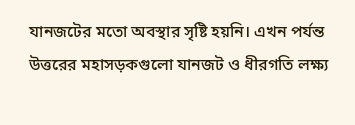যানজটের মতো অবস্থার সৃষ্টি হয়নি। এখন পর্যন্ত উত্তরের মহাসড়কগুলো যানজট ও ধীরগতি লক্ষ্য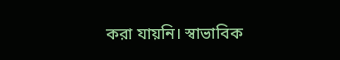করা যায়নি। স্বাভাবিক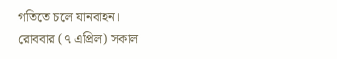গতিতে চলে যানবাহন।
রোববার (৭ এপ্রিল) সকাল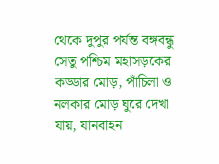থেকে দুপুর পর্যন্ত বঙ্গবন্ধু সেতু পশ্চিম মহাসড়কের কড্ডার মোড়, পাঁচিলা ও নলকার মোড় ঘুরে দেখা যায়, যানবাহন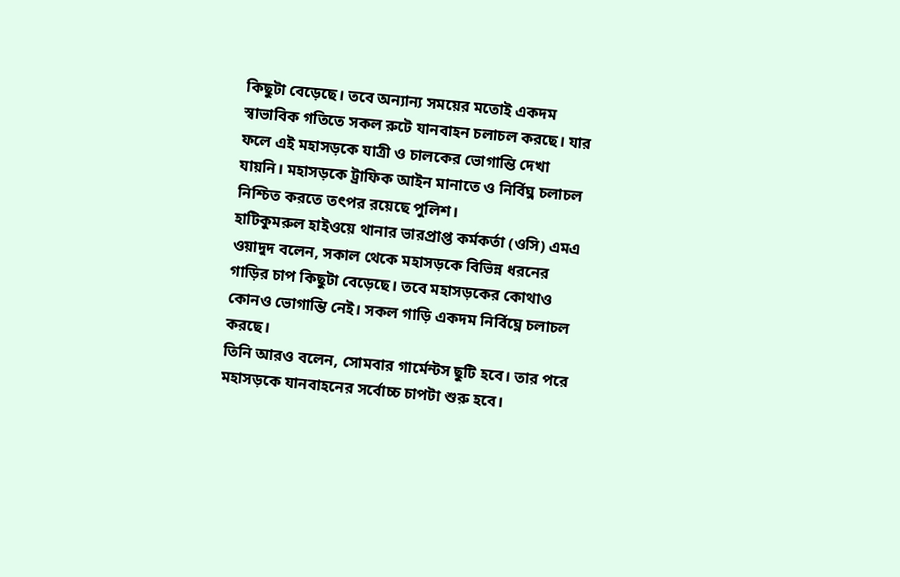কিছুটা বেড়েছে। তবে অন্যান্য সময়ের মতোই একদম স্বাভাবিক গতিতে সকল রুটে যানবাহন চলাচল করছে। যার ফলে এই মহাসড়কে যাত্রী ও চালকের ভোগান্তি দেখা যায়নি। মহাসড়কে ট্রাফিক আইন মানাতে ও নির্বিঘ্ন চলাচল নিশ্চিত করতে তৎপর রয়েছে পুলিশ।
হাটিকুমরুল হাইওয়ে থানার ভারপ্রাপ্ত কর্মকর্তা (ওসি) এমএ ওয়াদুদ বলেন, সকাল থেকে মহাসড়কে বিভিন্ন ধরনের গাড়ির চাপ কিছুটা বেড়েছে। তবে মহাসড়কের কোথাও কোনও ভোগান্তি নেই। সকল গাড়ি একদম নির্বিঘ্নে চলাচল করছে।
তিনি আরও বলেন, সোমবার গার্মেন্টস ছুটি হবে। তার পরে মহাসড়কে যানবাহনের সর্বোচ্চ চাপটা শুরু হবে।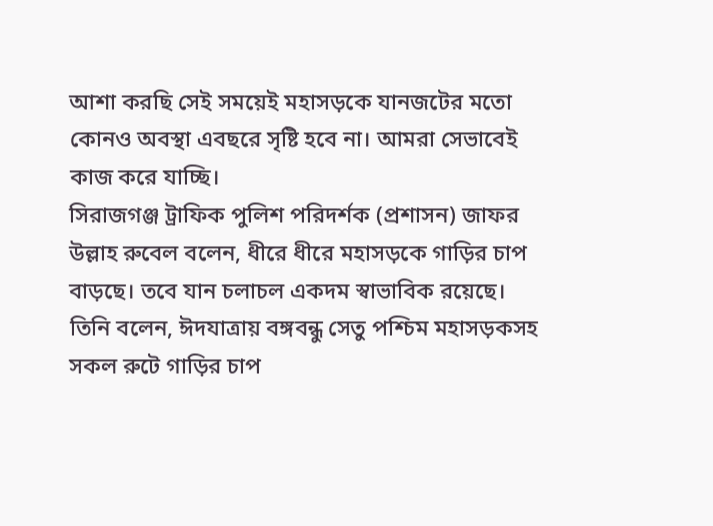আশা করছি সেই সময়েই মহাসড়কে যানজটের মতো কোনও অবস্থা এবছরে সৃষ্টি হবে না। আমরা সেভাবেই কাজ করে যাচ্ছি।
সিরাজগঞ্জ ট্রাফিক পুলিশ পরিদর্শক (প্রশাসন) জাফর উল্লাহ রুবেল বলেন, ধীরে ধীরে মহাসড়কে গাড়ির চাপ বাড়ছে। তবে যান চলাচল একদম স্বাভাবিক রয়েছে।
তিনি বলেন, ঈদযাত্রায় বঙ্গবন্ধু সেতু পশ্চিম মহাসড়কসহ সকল রুটে গাড়ির চাপ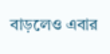বাড়লেও এবার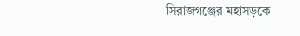সিরাজগঞ্জের মহাসড়কে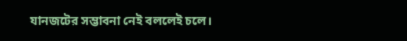যানজটের সম্ভাবনা নেই বললেই চলে।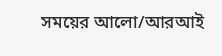সময়ের আলো/আরআই